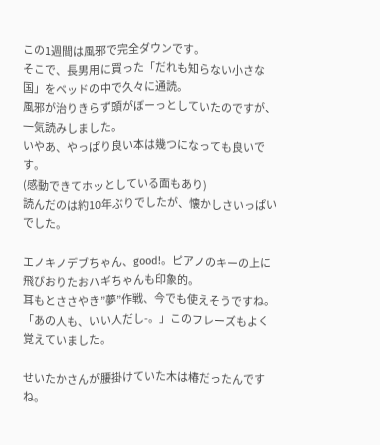この1週間は風邪で完全ダウンです。
そこで、長男用に買った「だれも知らない小さな国」をベッドの中で久々に通読。
風邪が治りきらず頭がぼーっとしていたのですが、一気読みしました。
いやあ、やっぱり良い本は幾つになっても良いです。
(感動できてホッとしている面もあり)
読んだのは約10年ぶりでしたが、懐かしさいっぱいでした。

エノキノデブちゃん、good!。ピアノのキーの上に飛びおりたおハギちゃんも印象的。
耳もとささやき”夢”作戦、今でも使えそうですね。
「あの人も、いい人だし-。」このフレーズもよく覚えていました。

せいたかさんが腰掛けていた木は椿だったんですね。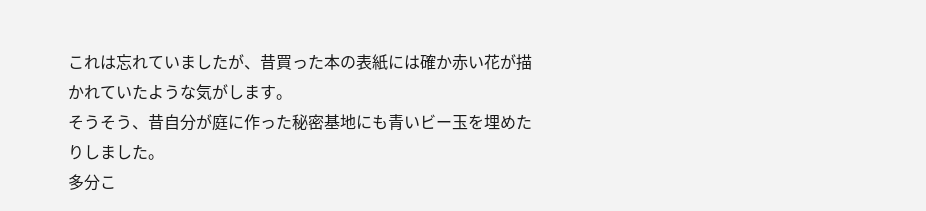これは忘れていましたが、昔買った本の表紙には確か赤い花が描かれていたような気がします。
そうそう、昔自分が庭に作った秘密基地にも青いビー玉を埋めたりしました。
多分こ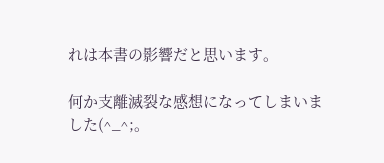れは本書の影響だと思います。

何か支離滅裂な感想になってしまいました(^_^;。